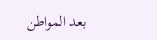بعد المواطن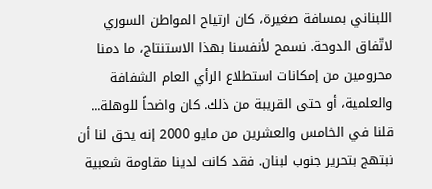اللبناني بمسافة صغيرة، كان ارتياح المواطن السوري لاتّفاق الدوحة. نسمح لأنفسنا بهذا الاستنتاج، ما دمنا محرومين من إمكانات استطلاع الرأي العام الشفافة والعلمية، أو حتى القريبة من ذلك. كان واضحاً للوهلة...
قلنا في الخامس والعشرين من مايو 2000 إنه يحق لنا أن نبتهج بتحرير جنوب لبنان. فقد كانت لدينا مقاومة شعبية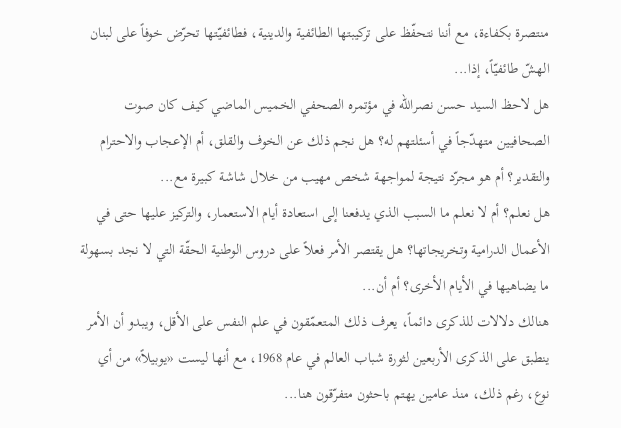منتصرة بكفاءة، مع أننا نتحفّظ على تركيبتها الطائفية والدينية، فطائفيّتها تحرّض خوفاً على لبنان الهشّ طائفيّاً، إذا...
هل لاحظ السيد حسن نصرالله في مؤتمره الصحفي الخميس الماضي كيف كان صوت الصحافيين متهدّجاً في أسئلتهم له؟ هل نجم ذلك عن الخوف والقلق، أم الإعجاب والاحترام والتقدير؟ أم هو مجرّد نتيجة لمواجهة شخص مهيب من خلال شاشة كبيرة مع...
هل نعلم؟ أم لا نعلم ما السبب الذي يدفعنا إلى استعادة أيام الاستعمار، والتركيز عليها حتى في الأعمال الدرامية وتخريجاتها؟ هل يقتصر الأمر فعلاً على دروس الوطنية الحقّة التي لا نجد بسهولة ما يضاهيها في الأيام الأخرى؟ أم أن...
هنالك دلالات للذكرى دائماً، يعرف ذلك المتعمّقون في علم النفس على الأقل، ويبدو أن الأمر ينطبق على الذكرى الأربعين لثورة شباب العالم في عام 1968، مع أنها ليست «يوبيلاً» من أي نوع، رغم ذلك، منذ عامين يهتم باحثون متفرّقون هنا...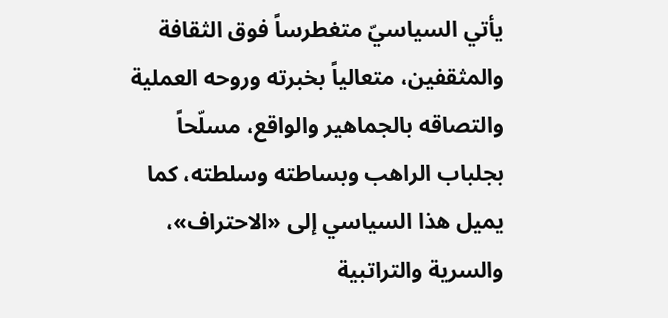يأتي السياسيّ متغطرساً فوق الثقافة والمثقفين، متعالياً بخبرته وروحه العملية والتصاقه بالجماهير والواقع، مسلّحاً بجلباب الراهب وبساطته وسلطته، كما يميل هذا السياسي إلى «الاحتراف»، والسرية والتراتبية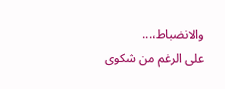والانضباط،...
على الرغم من شكوى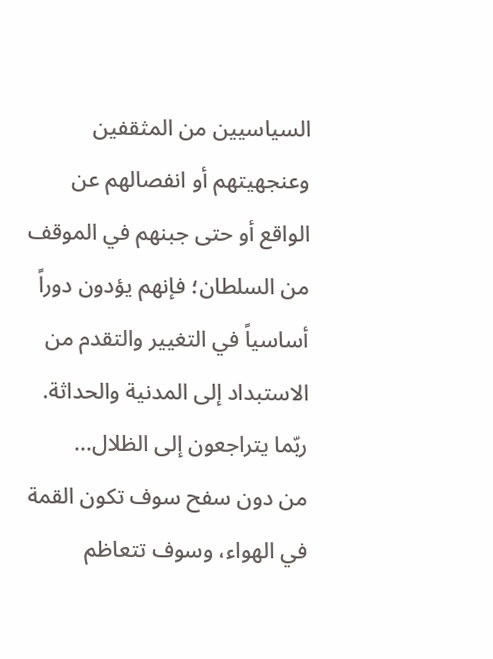السياسيين من المثقفين وعنجهيتهم أو انفصالهم عن الواقع أو حتى جبنهم في الموقف من السلطان؛ فإنهم يؤدون دوراً أساسياً في التغيير والتقدم من الاستبداد إلى المدنية والحداثة. ربّما يتراجعون إلى الظلال...
من دون سفح سوف تكون القمة في الهواء، وسوف تتعاظم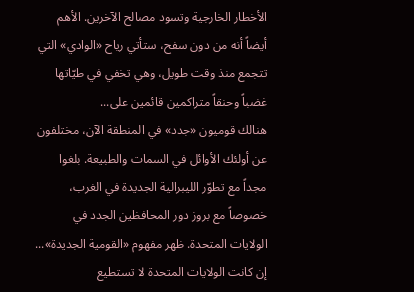الأخطار الخارجية وتسود مصالح الآخرين. الأهم أيضاً أنه من دون سفح، ستأتي رياح «الوادي» التي تتجمع منذ وقت طويل، وهي تخفي في طيّاتها غضباً وحنقاً متراكمين قائمين على...
هنالك قوميون «جدد» في المنطقة الآن، مختلفون عن أولئك الأوائل في السمات والطبيعة. بلغوا مجداً مع تطوّر الليبرالية الجديدة في الغرب، خصوصاً مع بروز دور المحافظين الجدد في الولايات المتحدة. ظهر مفهوم «القومية الجديدة»...
إن كانت الولايات المتحدة لا تستطيع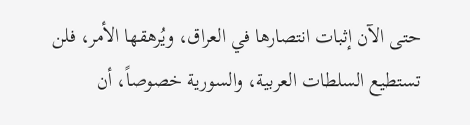حتى الآن إثبات انتصارها في العراق، ويُرهقها الأمر، فلن تستطيع السلطات العربية، والسورية خصوصاً، أن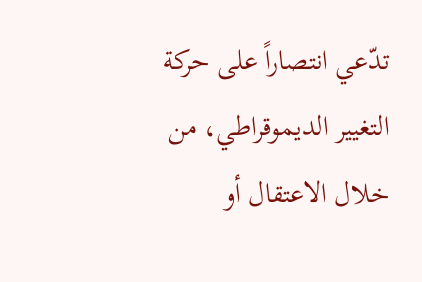تدّعي انتصاراً على حركة التغيير الديموقراطي، من خلال الاعتقال أو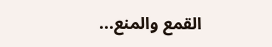القمع والمنع...